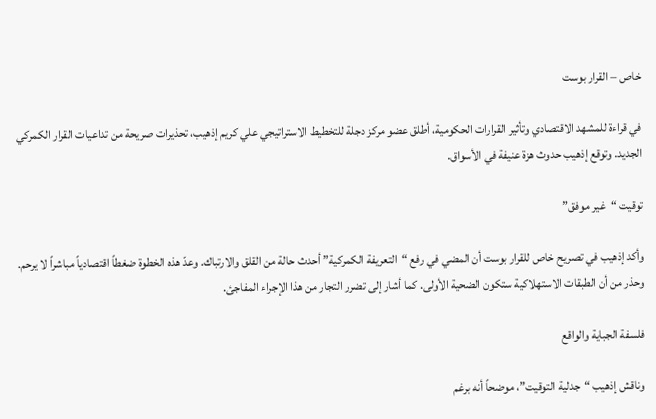خاص – القرار بوست

في قراءة للمشهد الاقتصادي وتأثير القرارات الحكومية، أطلق عضو مركز دجلة للتخطيط الاستراتيجي علي كريم إذهيب، تحذيرات صريحة من تداعيات القرار الكمركي الجديد. وتوقع إذهيب حدوث هزة عنيفة في الأسواق.

توقيت “غير موفق”

وأكد إذهيب في تصريح خاص للقرار بوست أن المضي في رفع “التعريفة الكمركية” أحدث حالة من القلق والارتباك. وعدّ هذه الخطوة ضغطاً اقتصادياً مباشراً لا يرحم. وحذر من أن الطبقات الاستهلاكية ستكون الضحية الأولى. كما أشار إلى تضرر التجار من هذا الإجراء المفاجئ.

فلسفة الجباية والواقع

وناقش إذهيب “جدلية التوقيت”، موضحاً أنه برغم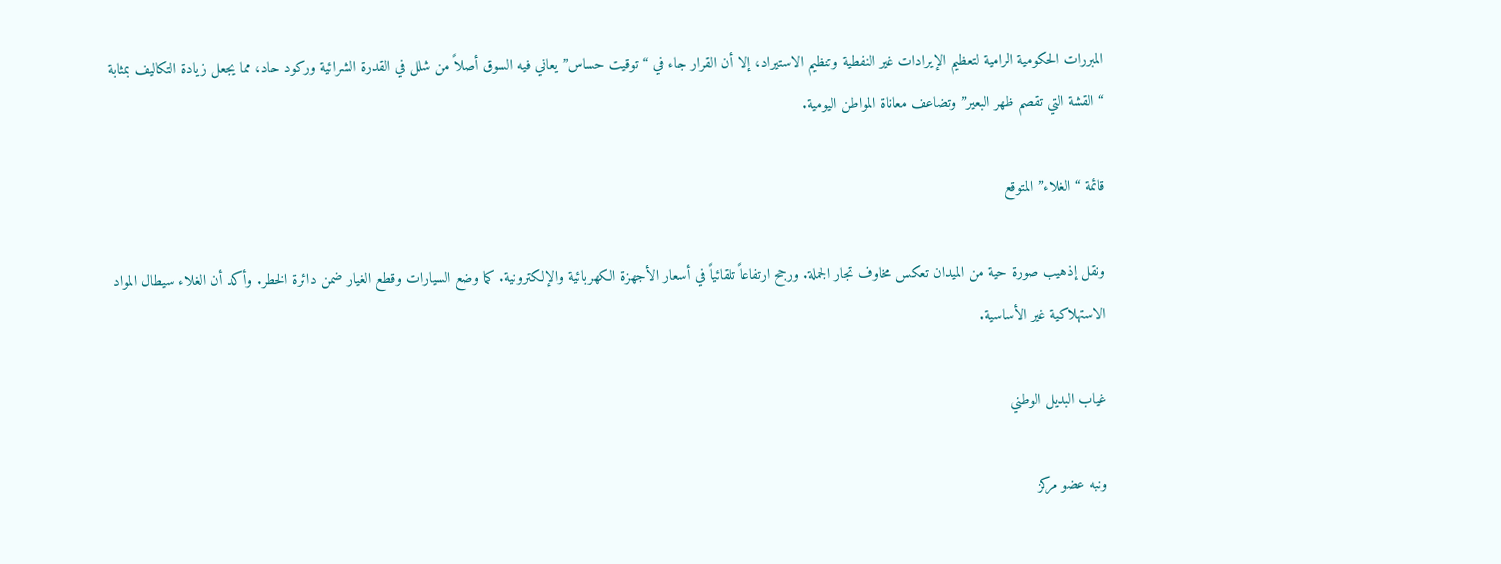المبررات الحكومية الرامية لتعظيم الإيرادات غير النفطية وتنظيم الاستيراد، إلا أن القرار جاء في “توقيت حساس” يعاني فيه السوق أصلاً من شلل في القدرة الشرائية وركود حاد، مما يجعل زيادة التكاليف بمثابة “القشة التي تقصم ظهر البعير” وتضاعف معاناة المواطن اليومية.

قائمة “الغلاء” المتوقع

ونقل إذهيب صورة حية من الميدان تعكس مخاوف تجار الجملة. ورجح ارتفاعاً تلقائياً في أسعار الأجهزة الكهربائية والإلكترونية. كما وضع السيارات وقطع الغيار ضمن دائرة الخطر. وأكد أن الغلاء سيطال المواد الاستهلاكية غير الأساسية.

غياب البديل الوطني

ونبه عضو مركز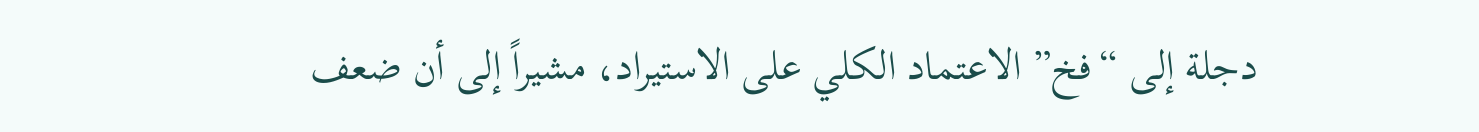دجلة إلى “فخ” الاعتماد الكلي على الاستيراد، مشيراً إلى أن ضعف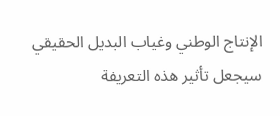الإنتاج الوطني وغياب البديل الحقيقي سيجعل تأثير هذه التعريفة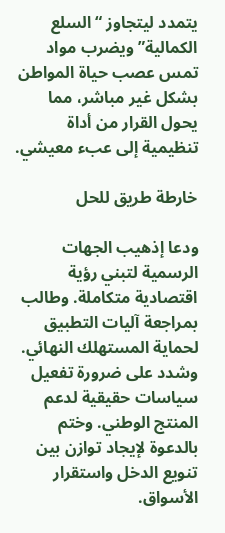يتمدد ليتجاوز “السلع الكمالية” ويضرب مواد تمس عصب حياة المواطن بشكل غير مباشر، مما يحول القرار من أداة تنظيمية إلى عبء معيشي.

خارطة طريق للحل

ودعا إذهيب الجهات الرسمية لتبني رؤية اقتصادية متكاملة. وطالب بمراجعة آليات التطبيق لحماية المستهلك النهائي. وشدد على ضرورة تفعيل سياسات حقيقية لدعم المنتج الوطني. وختم بالدعوة لإيجاد توازن بين تنويع الدخل واستقرار الأسواق.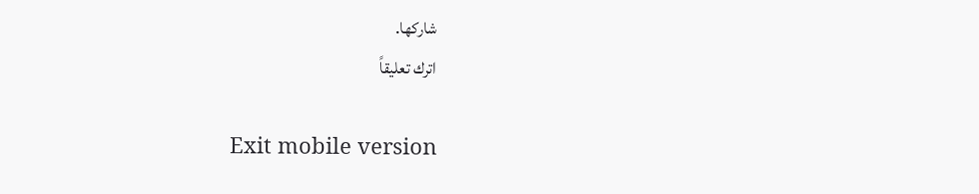شاركها.
اترك تعليقاً

Exit mobile version